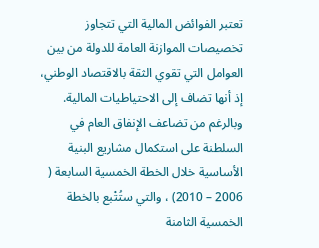تعتبر الفوائض المالية التي تتجاوز تخصيصات الموازنة العامة للدولة من بين العوامل التي تقوي الثقة بالاقتصاد الوطني، إذ أنها تضاف إلى الاحتياطيات المالية. وبالرغم من تضاعف الإنفاق العام في السلطنة على استكمال مشاريع البنية الأساسية خلال الخطة الخمسية السابعة ( 2006 – 2010) ، والتي ستُتْبع بالخطة الخمسية الثامنة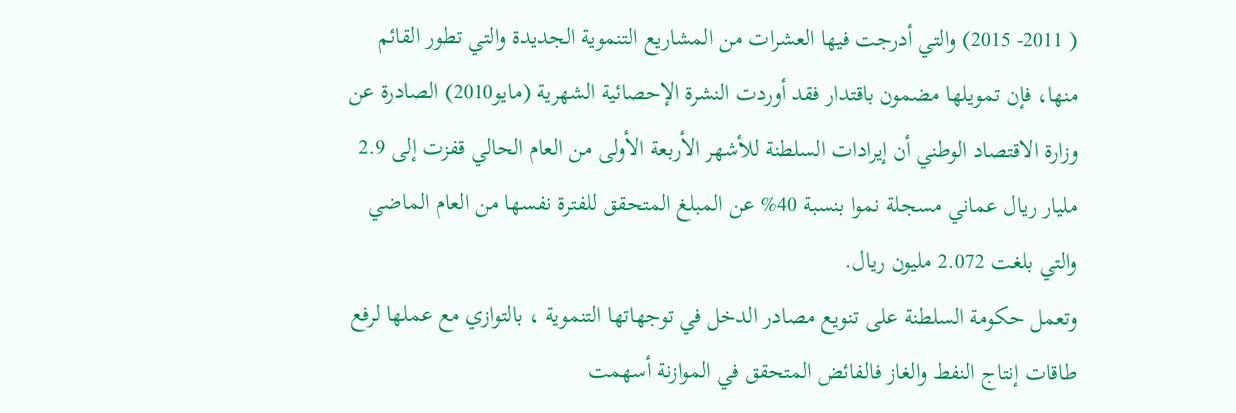( 2011- 2015) والتي أدرجت فيها العشرات من المشاريع التنموية الجديدة والتي تطور القائم منها، فإن تمويلها مضمون باقتدار فقد أوردت النشرة الإحصائية الشهرية (مايو2010) الصادرة عن وزارة الاقتصاد الوطني أن إيرادات السلطنة للأشهر الأربعة الأولى من العام الحالي قفزت إلى 2.9 مليار ريال عماني مسجلة نموا بنسبة 40% عن المبلغ المتحقق للفترة نفسها من العام الماضي والتي بلغت 2.072 مليون ريال.
وتعمل حكومة السلطنة على تنويع مصادر الدخل في توجهاتها التنموية ، بالتوازي مع عملها لرفع طاقات إنتاج النفط والغاز فالفائض المتحقق في الموازنة أسهمت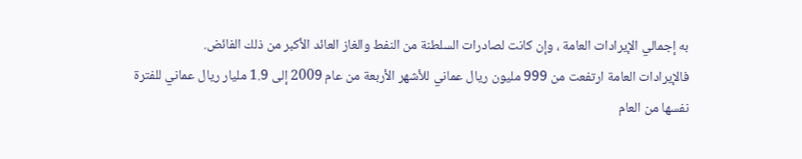به إجمالي الإيرادات العامة ، وإن كانت لصادرات السلطنة من النفط والغاز العائد الأكبر من ذلك الفائض.
فالإيرادات العامة ارتفعت من 999 مليون ريال عماني للأشهر الأربعة من عام 2009 إلى 1.9 مليار ريال عماني للفترة نفسها من العام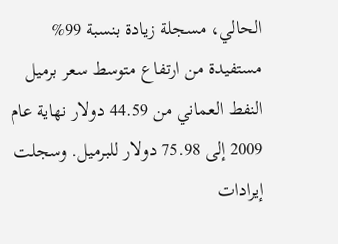الحالي، مسجلة زيادة بنسبة 99% مستفيدة من ارتفاع متوسط سعر برميل النفط العماني من 44.59 دولار نهاية عام 2009 إلى 75.98 دولار للبرميل. وسجلت إيرادات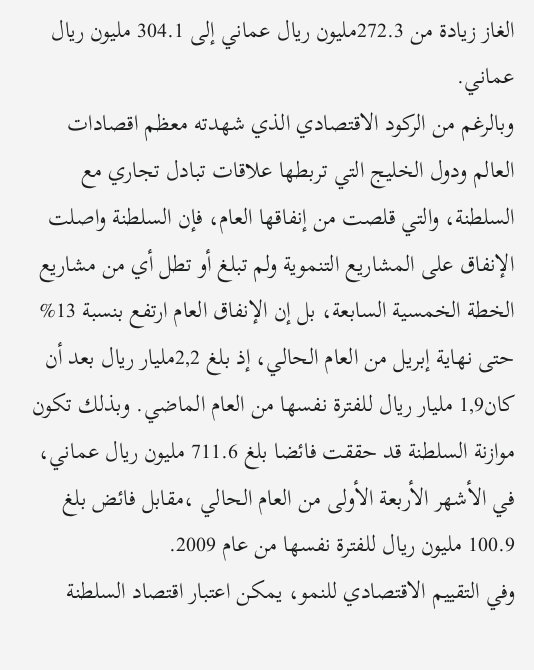الغاز زيادة من 272.3مليون ريال عماني إلى 304.1 مليون ريال عماني.
وبالرغم من الركود الاقتصادي الذي شهدته معظم اقصادات العالم ودول الخليج التي تربطها علاقات تبادل تجاري مع السلطنة، والتي قلصت من إنفاقها العام، فإن السلطنة واصلت الإنفاق على المشاريع التنموية ولم تبلغ أو تطل أي من مشاريع الخطة الخمسية السابعة، بل إن الإنفاق العام ارتفع بنسبة 13% حتى نهاية إبريل من العام الحالي، إذ بلغ 2,2مليار ريال بعد أن كان1,9 مليار ريال للفترة نفسها من العام الماضي. وبذلك تكون موازنة السلطنة قد حققت فائضا بلغ 711.6 مليون ريال عماني، في الأشهر الأربعة الأولى من العام الحالي ،مقابل فائض بلغ 100.9 مليون ريال للفترة نفسها من عام 2009.
وفي التقييم الاقتصادي للنمو، يمكن اعتبار اقتصاد السلطنة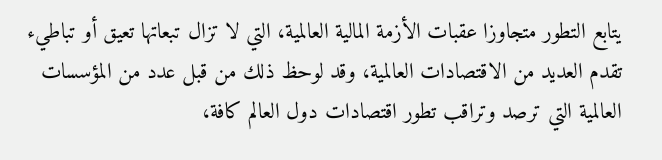يتابع التطور متجاوزا عقبات الأزمة المالية العالمية، التي لا تزال تبعاتها تعيق أو تباطيء تقدم العديد من الاقتصادات العالمية، وقد لوحظ ذلك من قبل عدد من المؤسسات العالمية التي ترصد وتراقب تطور اقتصادات دول العالم كافة،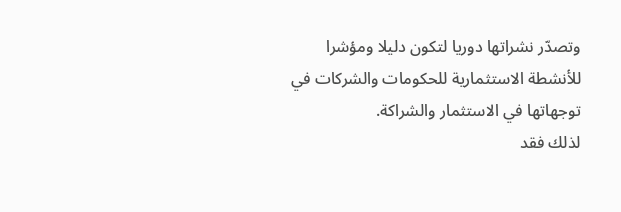وتصدّر نشراتها دوريا لتكون دليلا ومؤشرا للأنشطة الاستثمارية للحكومات والشركات في توجهاتها في الاستثمار والشراكة.
لذلك فقد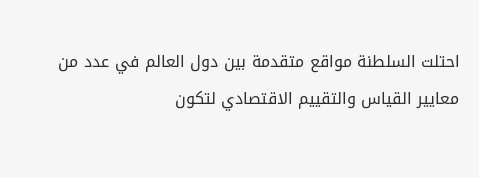احتلت السلطنة مواقع متقدمة بين دول العالم في عدد من معايير القياس والتقييم الاقتصادي لتكون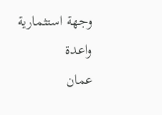وجهة استثمارية واعدة
عمان